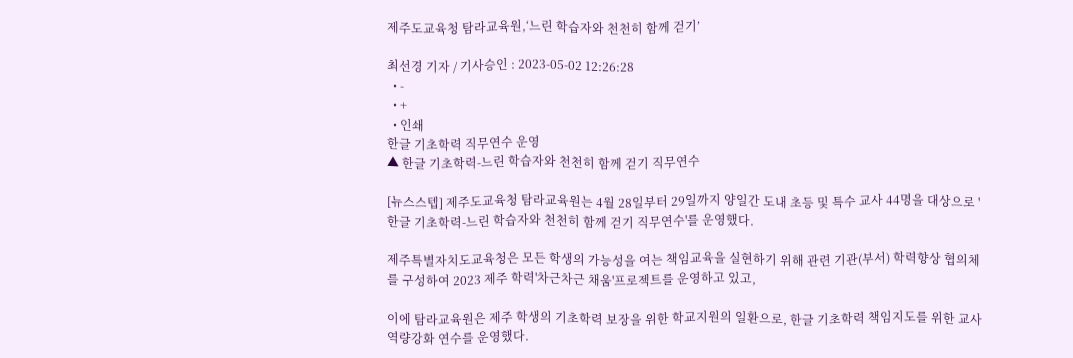제주도교육청 탐라교육원,‘느린 학습자와 천천히 함께 걷기’

최선경 기자 / 기사승인 : 2023-05-02 12:26:28
  • -
  • +
  • 인쇄
한글 기초학력 직무연수 운영
▲ 한글 기초학력-느린 학습자와 천천히 함께 걷기 직무연수

[뉴스스텝] 제주도교육청 탐라교육원는 4월 28일부터 29일까지 양일간 도내 초등 및 특수 교사 44명을 대상으로 '한글 기초학력-느린 학습자와 천천히 함께 걷기 직무연수'를 운영했다.

제주특별자치도교육청은 모든 학생의 가능성을 여는 책임교육을 실현하기 위해 관련 기관(부서) 학력향상 협의체를 구성하여 2023 제주 학력'차근차근 채움'프로젝트를 운영하고 있고,

이에 탐라교육원은 제주 학생의 기초학력 보장을 위한 학교지원의 일환으로, 한글 기초학력 책임지도를 위한 교사 역량강화 연수를 운영했다.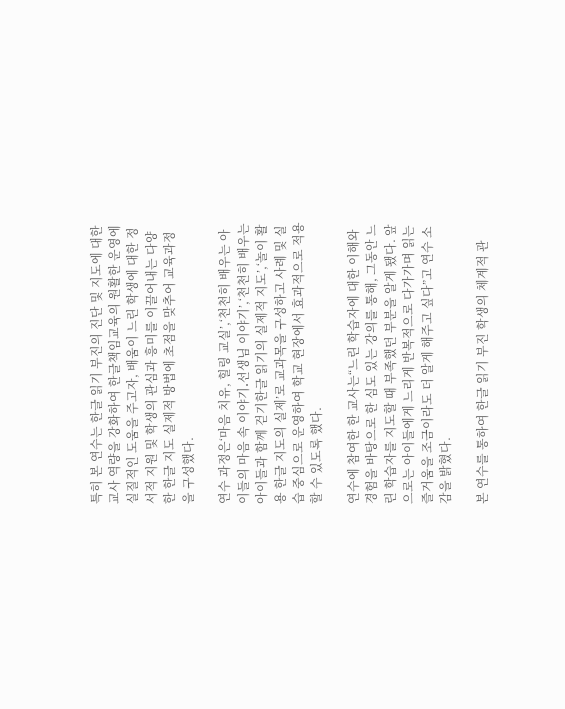특히 본 연수는 한글 읽기 부진의 진단 및 지도에 대한 교사 역량을 강화하여 한글책임교육의 원활한 운영에 실질적인 도움을 주고자, 배움이 느린 학생에 대한 정서적 지원 및 학생의 관심과 흥미를 이끌어내는 다양한 한글 지도 실제적 방법에 초점을 맞추어 교육과정을 구성했다.

연수 과정은‘마음 치유, 힐링 교실’,‘천천히 배우는 아이들의 마음 속 이야기․선생님 이야기’,‘천천히 배우는 아이들과 함께 걷기한글 읽기의 실제적 지도’,‘놀이 활용 한글 지도의 실제’로 교과목을 구성하고 사례 및 실습 중심으로 운영하여 학교 현장에서 효과적으로 적용할 수 있도록 했다.

연수에 참여한 한 교사는“느린 학습자에 대한 이해와 경험을 바탕으로 한 심도 있는 강의를 통해, 그동안 느린 학습자를 지도할 때 부족했던 부분을 알게 됐다. 앞으로는 아이들에게 느리게 반복적으로 다가가며 읽는 즐거움을 조금이라도 더 알게 해주고 싶다”고 연수 소감을 밝혔다.

본 연수를 통하여 한글 읽기 부진 학생의 체계적 관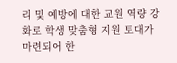리 및 예방에 대한 교원 역량 강화로 학생 맞춤형 지원 토대가 마련되어 한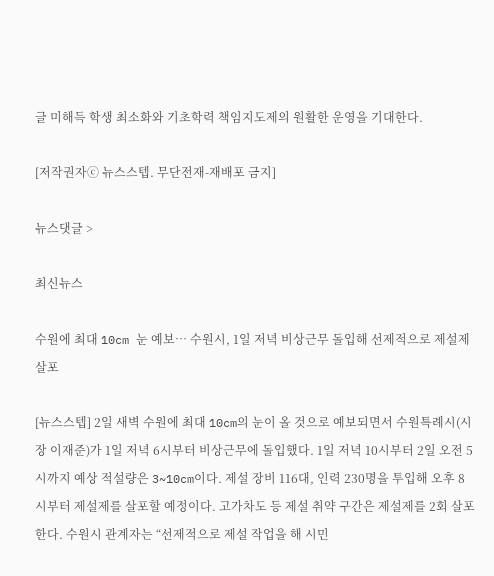글 미해득 학생 최소화와 기초학력 책임지도제의 원활한 운영을 기대한다.

[저작권자ⓒ 뉴스스텝. 무단전재-재배포 금지]

뉴스댓글 >

최신뉴스

수원에 최대 10cm 눈 예보… 수원시, 1일 저녁 비상근무 돌입해 선제적으로 제설제 살포

[뉴스스텝] 2일 새벽 수원에 최대 10cm의 눈이 올 것으로 예보되면서 수원특례시(시장 이재준)가 1일 저녁 6시부터 비상근무에 돌입했다. 1일 저녁 10시부터 2일 오전 5시까지 예상 적설량은 3~10cm이다. 제설 장비 116대, 인력 230명을 투입해 오후 8시부터 제설제를 살포할 예정이다. 고가차도 등 제설 취약 구간은 제설제를 2회 살포한다. 수원시 관계자는 “선제적으로 제설 작업을 해 시민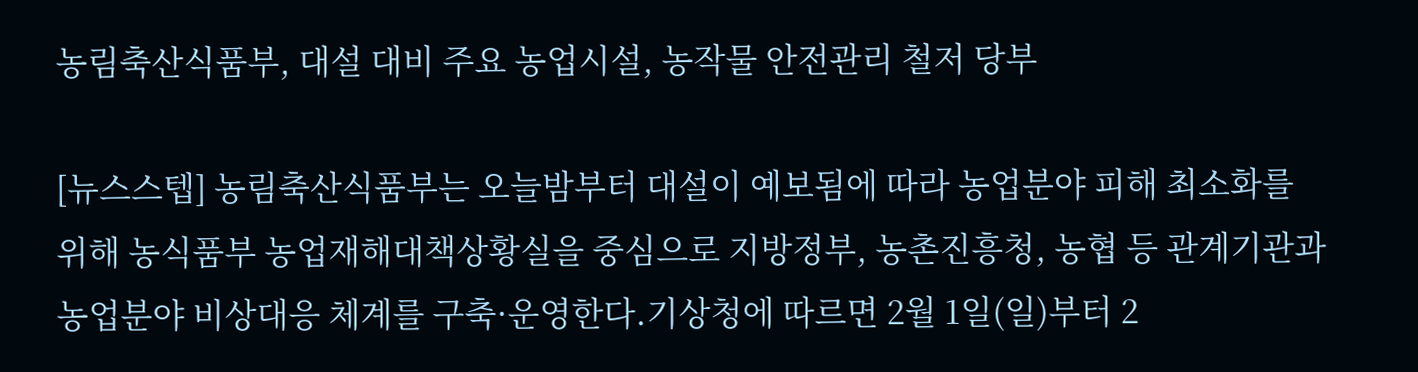농림축산식품부, 대설 대비 주요 농업시설, 농작물 안전관리 철저 당부

[뉴스스텝] 농림축산식품부는 오늘밤부터 대설이 예보됨에 따라 농업분야 피해 최소화를 위해 농식품부 농업재해대책상황실을 중심으로 지방정부, 농촌진흥청, 농협 등 관계기관과 농업분야 비상대응 체계를 구축·운영한다.기상청에 따르면 2월 1일(일)부터 2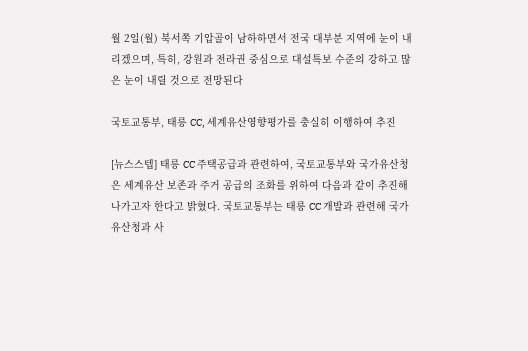월 2일(월) 북서쪽 기압골이 남하하면서 전국 대부분 지역에 눈이 내리겠으며, 특히, 강원과 전라권 중심으로 대설특보 수준의 강하고 많은 눈이 내릴 것으로 전망된다

국토교통부, 태릉 CC, 세계유산영향평가를 충실히 이행하여 추진

[뉴스스텝] 태릉 CC 주택공급과 관련하여, 국토교통부와 국가유산청은 세계유산 보존과 주거 공급의 조화를 위하여 다음과 같이 추진해 나가고자 한다고 밝혔다. 국토교통부는 태릉 CC 개발과 관련해 국가유산청과 사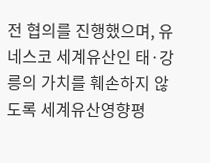전 협의를 진행했으며, 유네스코 세계유산인 태·강릉의 가치를 훼손하지 않도록 세계유산영향평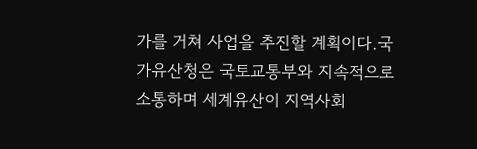가를 거쳐 사업을 추진할 계획이다.국가유산청은 국토교통부와 지속적으로 소통하며 세계유산이 지역사회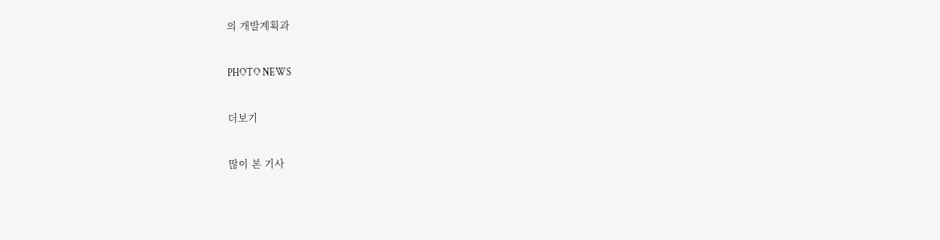의 개발계획과

PHOTO NEWS

더보기

많이 본 기사